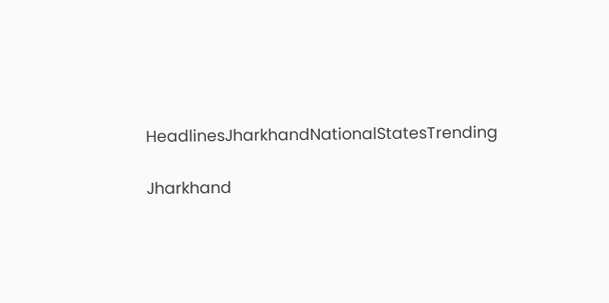HeadlinesJharkhandNationalStatesTrending

Jharkhand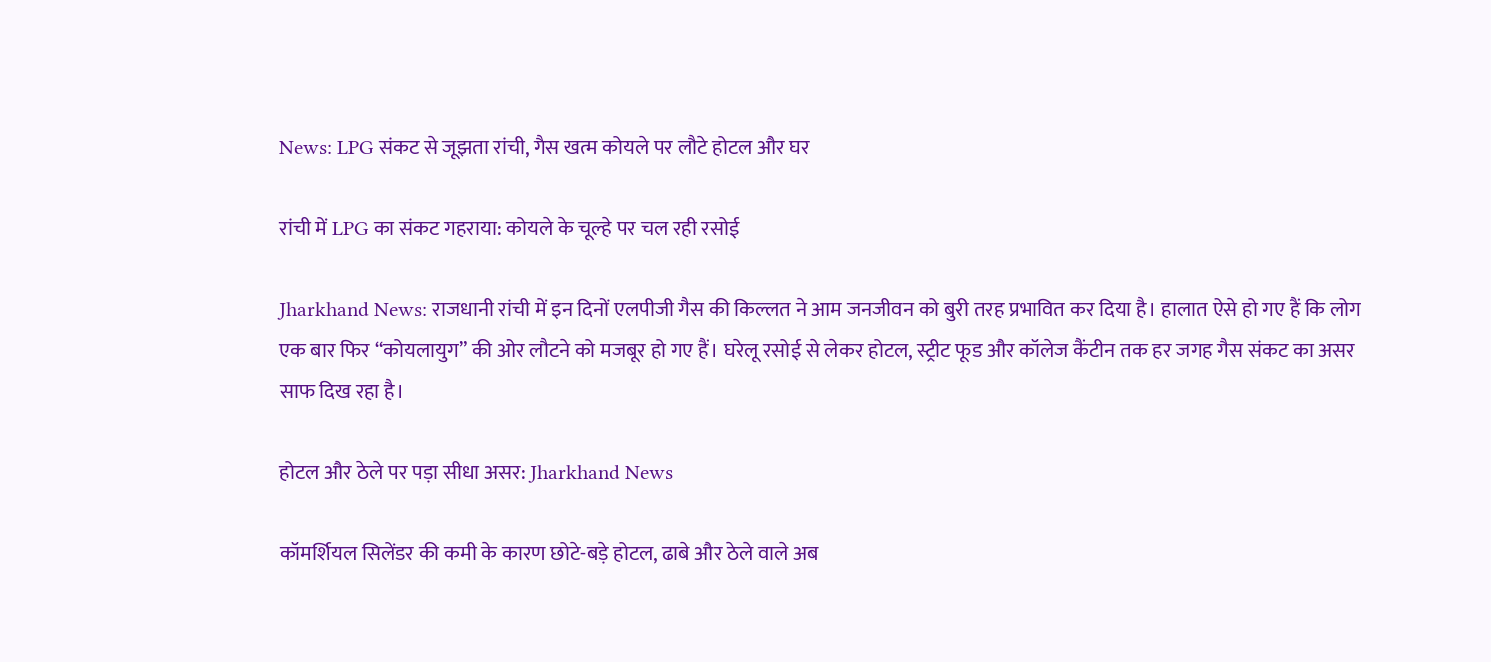News: LPG संकट से जूझता रांची, गैस खत्म कोयले पर लौटे होटल और घर

रांची में LPG का संकट गहराया: कोयले के चूल्हे पर चल रही रसोई

Jharkhand News: राजधानी रांची में इन दिनों एलपीजी गैस की किल्लत ने आम जनजीवन को बुरी तरह प्रभावित कर दिया है। हालात ऐसे हो गए हैं कि लोग एक बार फिर “कोयलायुग” की ओर लौटने को मजबूर हो गए हैं। घरेलू रसोई से लेकर होटल, स्ट्रीट फूड और कॉलेज कैंटीन तक हर जगह गैस संकट का असर साफ दिख रहा है।

होटल और ठेले पर पड़ा सीधा असर: Jharkhand News

कॉमर्शियल सिलेंडर की कमी के कारण छोटे-बड़े होटल, ढाबे और ठेले वाले अब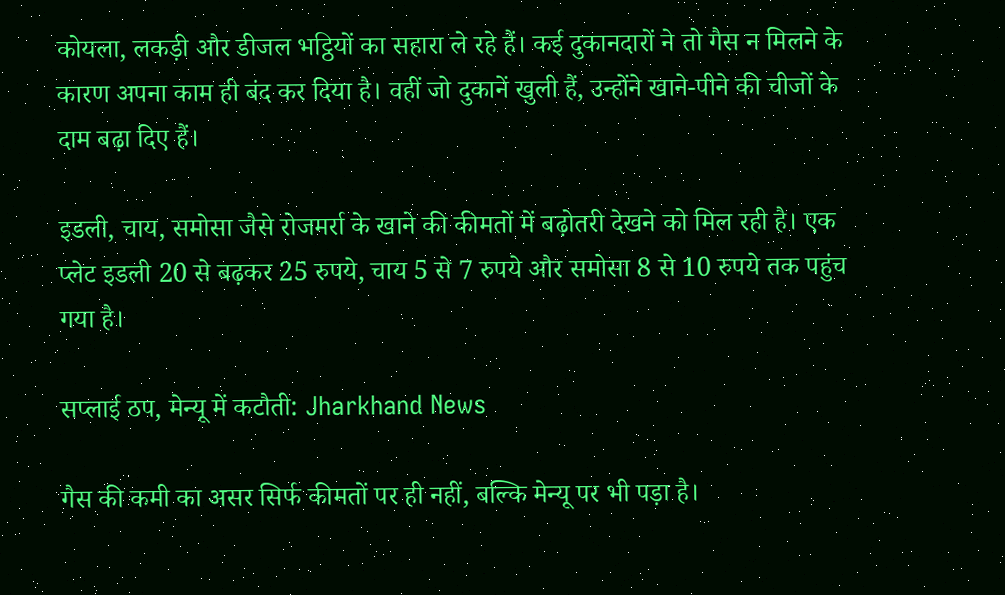कोयला, लकड़ी और डीजल भट्ठियों का सहारा ले रहे हैं। कई दुकानदारों ने तो गैस न मिलने के कारण अपना काम ही बंद कर दिया है। वहीं जो दुकानें खुली हैं, उन्होंने खाने-पीने की चीजों के दाम बढ़ा दिए हैं।

इडली, चाय, समोसा जैसे रोजमर्रा के खाने की कीमतों में बढ़ोतरी देखने को मिल रही है। एक प्लेट इडली 20 से बढ़कर 25 रुपये, चाय 5 से 7 रुपये और समोसा 8 से 10 रुपये तक पहुंच गया है।

सप्लाई ठप, मेन्यू में कटौती: Jharkhand News

गैस की कमी का असर सिर्फ कीमतों पर ही नहीं, बल्कि मेन्यू पर भी पड़ा है।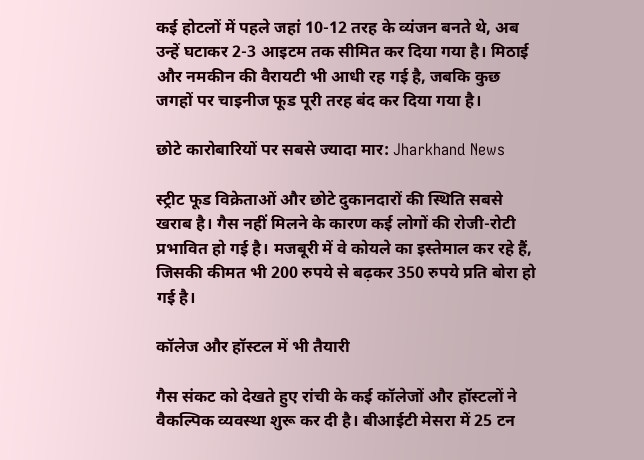कई होटलों में पहले जहां 10-12 तरह के व्यंजन बनते थे, अब उन्हें घटाकर 2-3 आइटम तक सीमित कर दिया गया है। मिठाई और नमकीन की वैरायटी भी आधी रह गई है, जबकि कुछ जगहों पर चाइनीज फूड पूरी तरह बंद कर दिया गया है।

छोटे कारोबारियों पर सबसे ज्यादा मार: Jharkhand News

स्ट्रीट फूड विक्रेताओं और छोटे दुकानदारों की स्थिति सबसे खराब है। गैस नहीं मिलने के कारण कई लोगों की रोजी-रोटी प्रभावित हो गई है। मजबूरी में वे कोयले का इस्तेमाल कर रहे हैं, जिसकी कीमत भी 200 रुपये से बढ़कर 350 रुपये प्रति बोरा हो गई है।

कॉलेज और हॉस्टल में भी तैयारी

गैस संकट को देखते हुए रांची के कई कॉलेजों और हॉस्टलों ने वैकल्पिक व्यवस्था शुरू कर दी है। बीआईटी मेसरा में 25 टन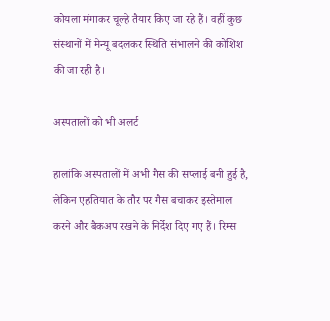कोयला मंगाकर चूल्हे तैयार किए जा रहे हैं। वहीं कुछ संस्थानों में मेन्यू बदलकर स्थिति संभालने की कोशिश की जा रही है।

अस्पतालों को भी अलर्ट

हालांकि अस्पतालों में अभी गैस की सप्लाई बनी हुई है, लेकिन एहतियात के तौर पर गैस बचाकर इस्तेमाल करने और बैकअप रखने के निर्देश दिए गए हैं। रिम्स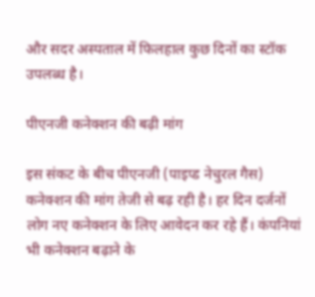और सदर अस्पताल में फिलहाल कुछ दिनों का स्टॉक उपलब्ध है।

पीएनजी कनेक्शन की बढ़ी मांग

इस संकट के बीच पीएनजी (पाइप्ड नेचुरल गैस) कनेक्शन की मांग तेजी से बढ़ रही है। हर दिन दर्जनों लोग नए कनेक्शन के लिए आवेदन कर रहे हैं। कंपनियां भी कनेक्शन बढ़ाने के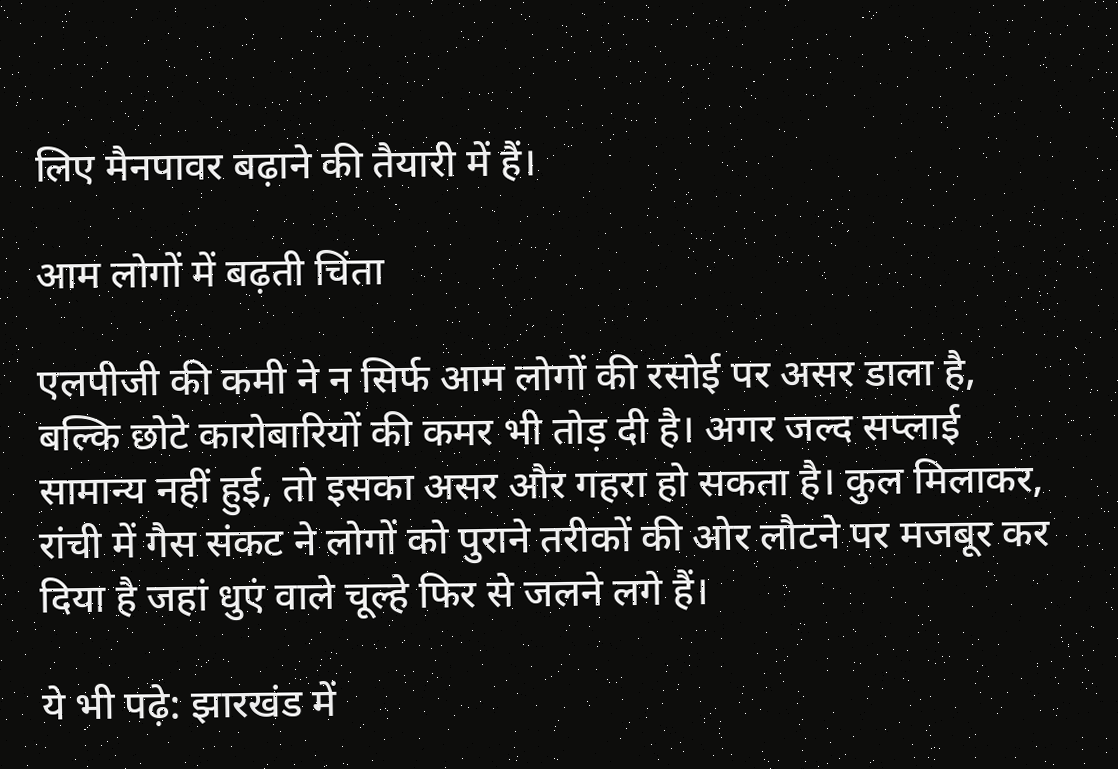लिए मैनपावर बढ़ाने की तैयारी में हैं।

आम लोगों में बढ़ती चिंता

एलपीजी की कमी ने न सिर्फ आम लोगों की रसोई पर असर डाला है, बल्कि छोटे कारोबारियों की कमर भी तोड़ दी है। अगर जल्द सप्लाई सामान्य नहीं हुई, तो इसका असर और गहरा हो सकता है। कुल मिलाकर, रांची में गैस संकट ने लोगों को पुराने तरीकों की ओर लौटने पर मजबूर कर दिया है जहां धुएं वाले चूल्हे फिर से जलने लगे हैं।

ये भी पढ़े: झारखंड में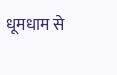धूमधाम से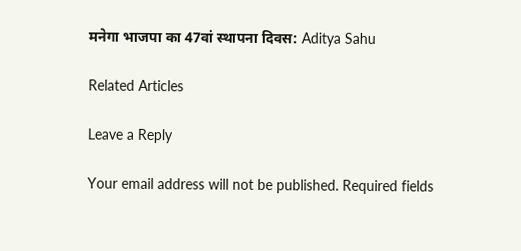मनेगा भाजपा का 47वां स्थापना दिवस: Aditya Sahu

Related Articles

Leave a Reply

Your email address will not be published. Required fields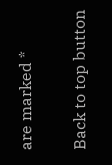are marked *

Back to top button